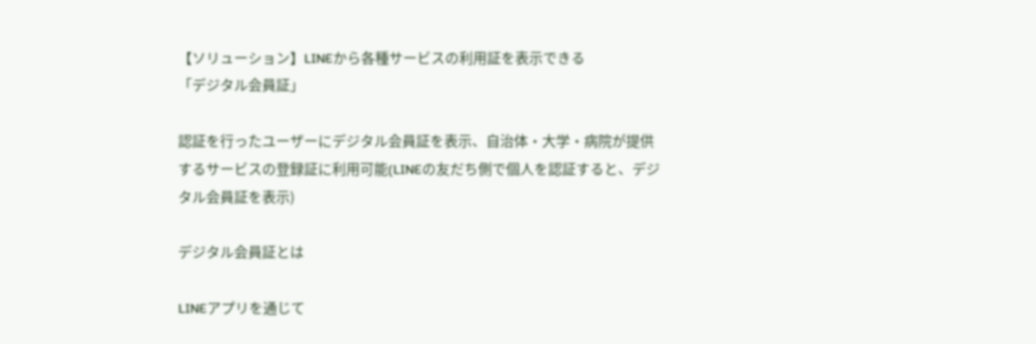【ソリューション】LINEから各種サービスの利用証を表示できる
「デジタル会員証」

認証を行ったユーザーにデジタル会員証を表示、自治体・大学・病院が提供するサービスの登録証に利用可能(LINEの友だち側で個人を認証すると、デジタル会員証を表示)

デジタル会員証とは

LINEアプリを通じて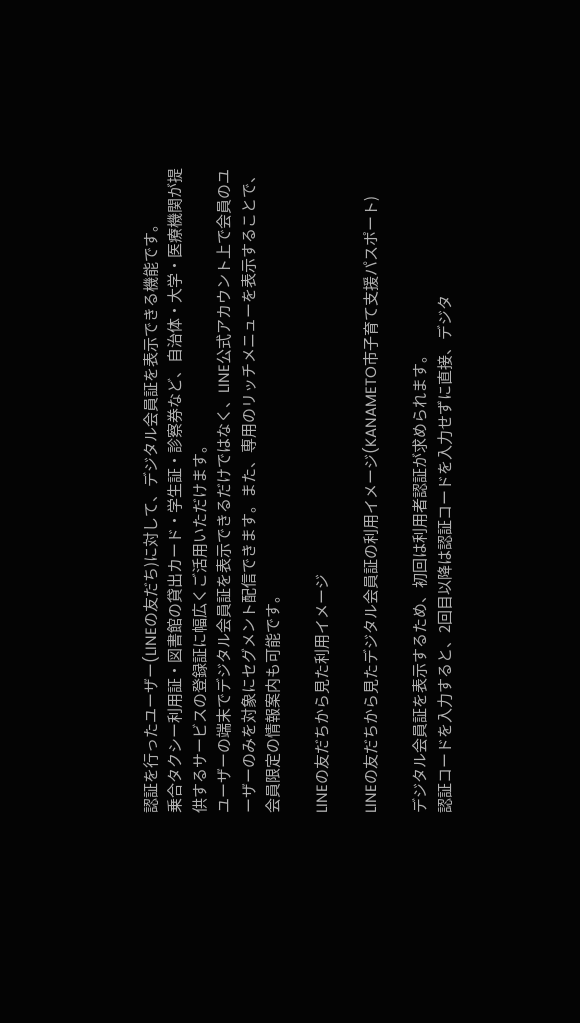認証を行ったユーザー(LINEの友だち)に対して、デジタル会員証を表示できる機能です。
乗合タクシー利用証・図書館の貸出カード・学生証・診察券など、自治体・大学・医療機関が提供するサービスの登録証に幅広くご活用いただけます。
ユーザーの端末でデジタル会員証を表示できるだけではなく、LINE公式アカウント上で会員のユーザーのみを対象にセグメント配信できます。また、専用のリッチメニューを表示することで、会員限定の情報案内も可能です。

LINEの友だちから見た利用イメージ

LINEの友だちから見たデジタル会員証の利用イメージ(KANAMETO市子育て支援パスポート)

デジタル会員証を表示するため、初回は利用者認証が求められます。
認証コードを入力すると、2回目以降は認証コードを入力せずに直接、デジタ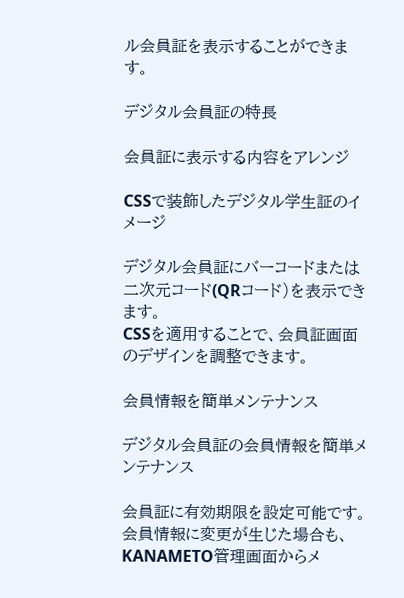ル会員証を表示することができます。

デジタル会員証の特長

会員証に表示する内容をアレンジ

CSSで装飾したデジタル学生証のイメージ

デジタル会員証にバーコードまたは二次元コード(QRコード)を表示できます。
CSSを適用することで、会員証画面のデザインを調整できます。

会員情報を簡単メンテナンス

デジタル会員証の会員情報を簡単メンテナンス

会員証に有効期限を設定可能です。会員情報に変更が生じた場合も、KANAMETO管理画面からメ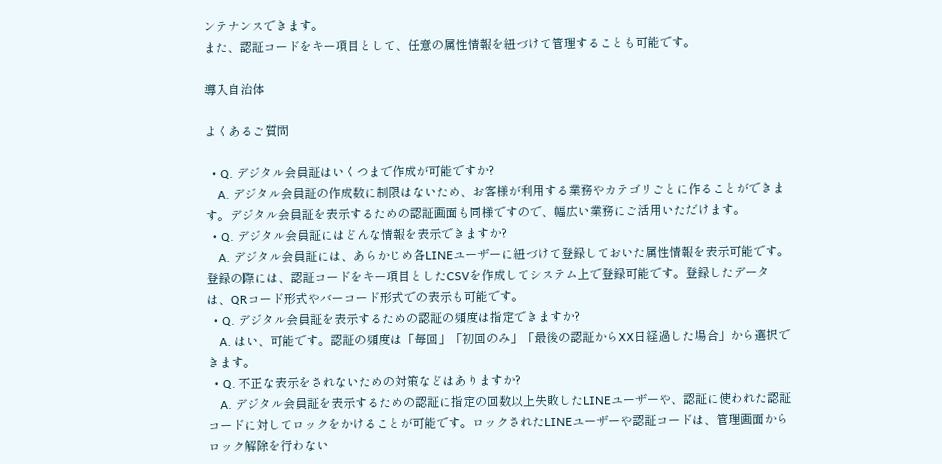ンテナンスできます。
また、認証コードをキー項目として、任意の属性情報を紐づけて管理することも可能です。

導入自治体

よくあるご質問

  • Q. デジタル会員証はいくつまで作成が可能ですか?
    A. デジタル会員証の作成数に制限はないため、お客様が利用する業務やカテゴリごとに作ることができます。デジタル会員証を表示するための認証画面も同様ですので、幅広い業務にご活用いただけます。
  • Q. デジタル会員証にはどんな情報を表示できますか?
    A. デジタル会員証には、あらかじめ各LINEユーザーに紐づけて登録しておいた属性情報を表示可能です。登録の際には、認証コードをキー項目としたCSVを作成してシステム上で登録可能です。登録したデータは、QRコード形式やバーコード形式での表示も可能です。
  • Q. デジタル会員証を表示するための認証の頻度は指定できますか?
    A. はい、可能です。認証の頻度は「毎回」「初回のみ」「最後の認証からXX日経過した場合」から選択できます。
  • Q. 不正な表示をされないための対策などはありますか?
    A. デジタル会員証を表示するための認証に指定の回数以上失敗したLINEユーザーや、認証に使われた認証コードに対してロックをかけることが可能です。ロックされたLINEユーザーや認証コードは、管理画面からロック解除を行わない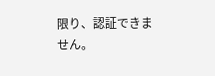限り、認証できません。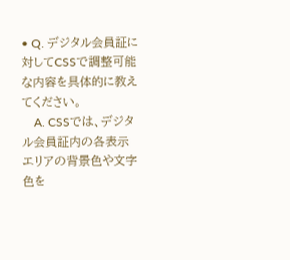• Q. デジタル会員証に対してCSSで調整可能な内容を具体的に教えてください。
    A. CSSでは、デジタル会員証内の各表示エリアの背景色や文字色を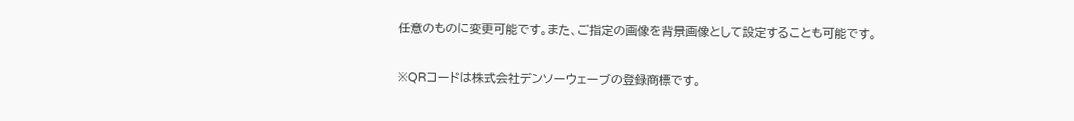任意のものに変更可能です。また、ご指定の画像を背景画像として設定することも可能です。

※QRコードは株式会社デンソーウェーブの登録商標です。